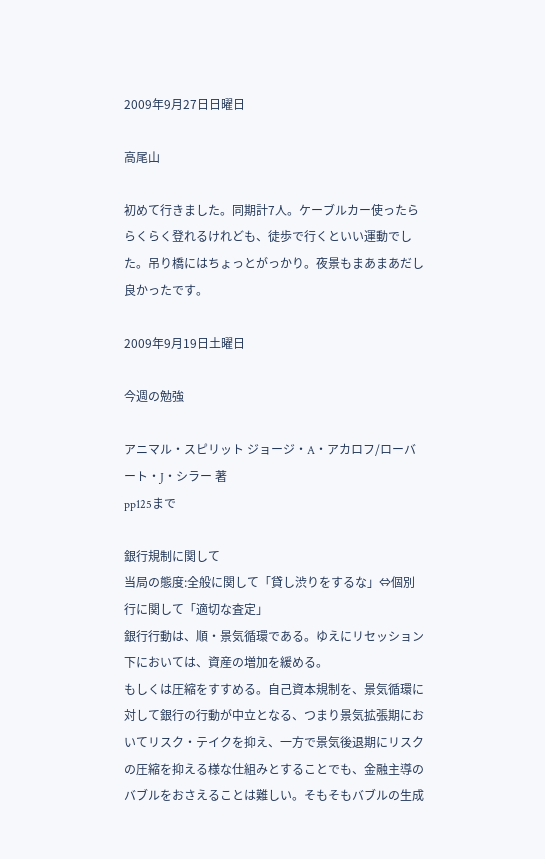2009年9月27日日曜日

高尾山

初めて行きました。同期計7人。ケーブルカー使ったららくらく登れるけれども、徒歩で行くといい運動でした。吊り橋にはちょっとがっかり。夜景もまあまあだし良かったです。

2009年9月19日土曜日

今週の勉強

アニマル・スピリット ジョージ・A・アカロフ/ローバート・J・シラー 著
pp125まで

銀行規制に関して
当局の態度:全般に関して「貸し渋りをするな」⇔個別行に関して「適切な査定」
銀行行動は、順・景気循環である。ゆえにリセッション下においては、資産の増加を緩める。
もしくは圧縮をすすめる。自己資本規制を、景気循環に対して銀行の行動が中立となる、つまり景気拡張期においてリスク・テイクを抑え、一方で景気後退期にリスクの圧縮を抑える様な仕組みとすることでも、金融主導のバブルをおさえることは難しい。そもそもバブルの生成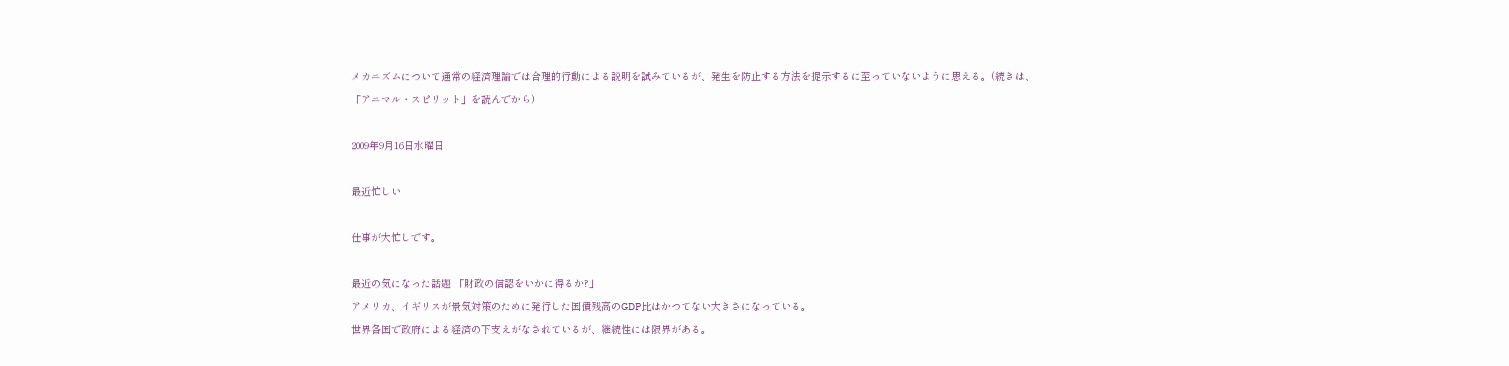メカニズムについて通常の経済理論では合理的行動による説明を試みているが、発生を防止する方法を提示するに至っていないように思える。(続きは、「アニマル・スピリット」を読んでから)

2009年9月16日水曜日

最近忙しい

仕事が大忙しです。

最近の気になった話題 「財政の信認をいかに得るか?」
アメリカ、イギリスが景気対策のために発行した国債残高のGDP比はかつてない大きさになっている。
世界各国で政府による経済の下支えがなされているが、継続性には限界がある。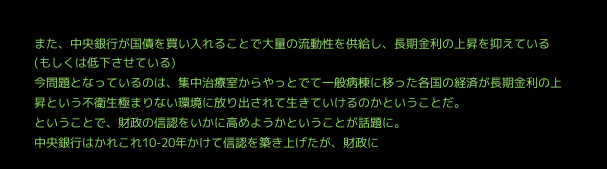また、中央銀行が国債を買い入れることで大量の流動性を供給し、長期金利の上昇を抑えている(もしくは低下させている)
今問題となっているのは、集中治療室からやっとでて一般病棟に移った各国の経済が長期金利の上昇という不衛生極まりない環境に放り出されて生きていけるのかということだ。
ということで、財政の信認をいかに高めようかということが話題に。
中央銀行はかれこれ10-20年かけて信認を築き上げたが、財政に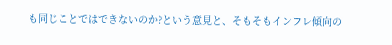も同じことではできないのか?という意見と、そもそもインフレ傾向の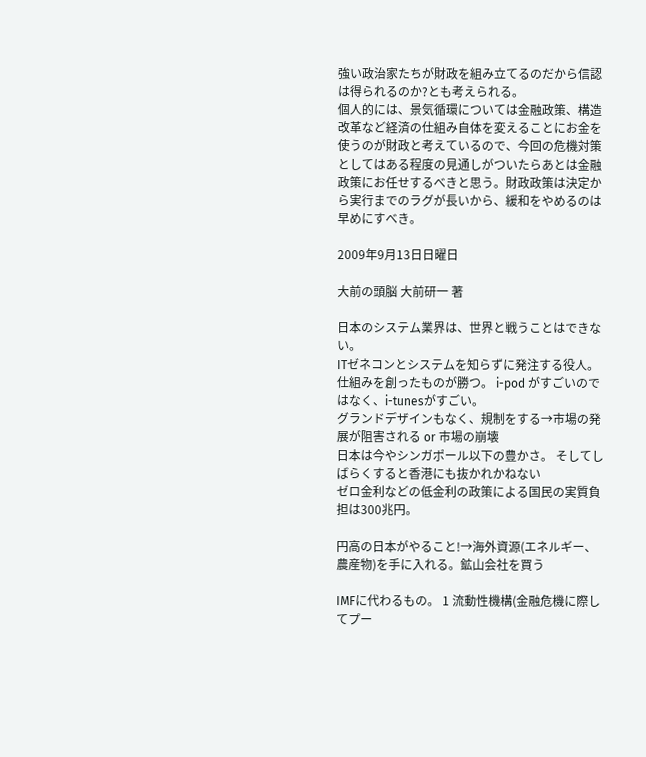強い政治家たちが財政を組み立てるのだから信認は得られるのか?とも考えられる。
個人的には、景気循環については金融政策、構造改革など経済の仕組み自体を変えることにお金を使うのが財政と考えているので、今回の危機対策としてはある程度の見通しがついたらあとは金融政策にお任せするべきと思う。財政政策は決定から実行までのラグが長いから、緩和をやめるのは早めにすべき。

2009年9月13日日曜日

大前の頭脳 大前研一 著

日本のシステム業界は、世界と戦うことはできない。
ITゼネコンとシステムを知らずに発注する役人。
仕組みを創ったものが勝つ。 i-pod がすごいのではなく、i-tunesがすごい。
グランドデザインもなく、規制をする→市場の発展が阻害される or 市場の崩壊
日本は今やシンガポール以下の豊かさ。 そしてしばらくすると香港にも抜かれかねない
ゼロ金利などの低金利の政策による国民の実質負担は300兆円。

円高の日本がやること!→海外資源(エネルギー、農産物)を手に入れる。鉱山会社を買う

IMFに代わるもの。 1 流動性機構(金融危機に際してプー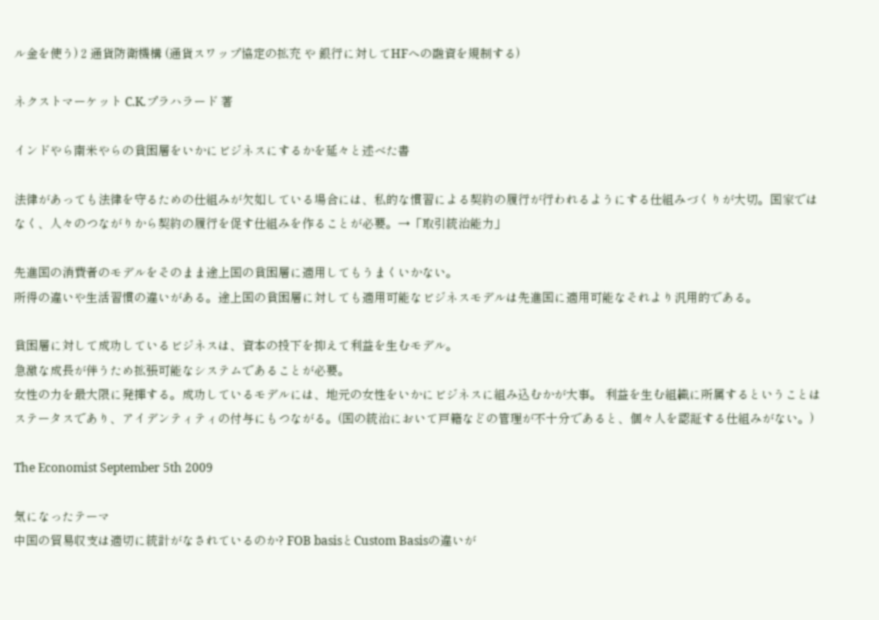ル金を使う) 2 通貨防衛機構 (通貨スワップ協定の拡充 や 銀行に対してHFへの融資を規制する)

ネクストマーケット C.K.プラハラード 著

インドやら南米やらの貧困層をいかにビジネスにするかを延々と述べた書

法律があっても法律を守るための仕組みが欠如している場合には、私的な慣習による契約の履行が行われるようにする仕組みづくりが大切。国家ではなく、人々のつながりから契約の履行を促す仕組みを作ることが必要。→「取引統治能力」

先進国の消費者のモデルをそのまま途上国の貧困層に適用してもうまくいかない。
所得の違いや生活習慣の違いがある。途上国の貧困層に対しても適用可能なビジネスモデルは先進国に適用可能なそれより汎用的である。

貧困層に対して成功しているビジネスは、資本の投下を抑えて利益を生むモデル。
急激な成長が伴うため拡張可能なシステムであることが必要。
女性の力を最大限に発揮する。成功しているモデルには、地元の女性をいかにビジネスに組み込むかが大事。 利益を生む組織に所属するということはステータスであり、アイデンティティの付与にもつながる。(国の統治において戸籍などの管理が不十分であると、個々人を認証する仕組みがない。)

The Economist September 5th 2009

気になったテーマ
中国の貿易収支は適切に統計がなされているのか? FOB basisとCustom Basisの違いが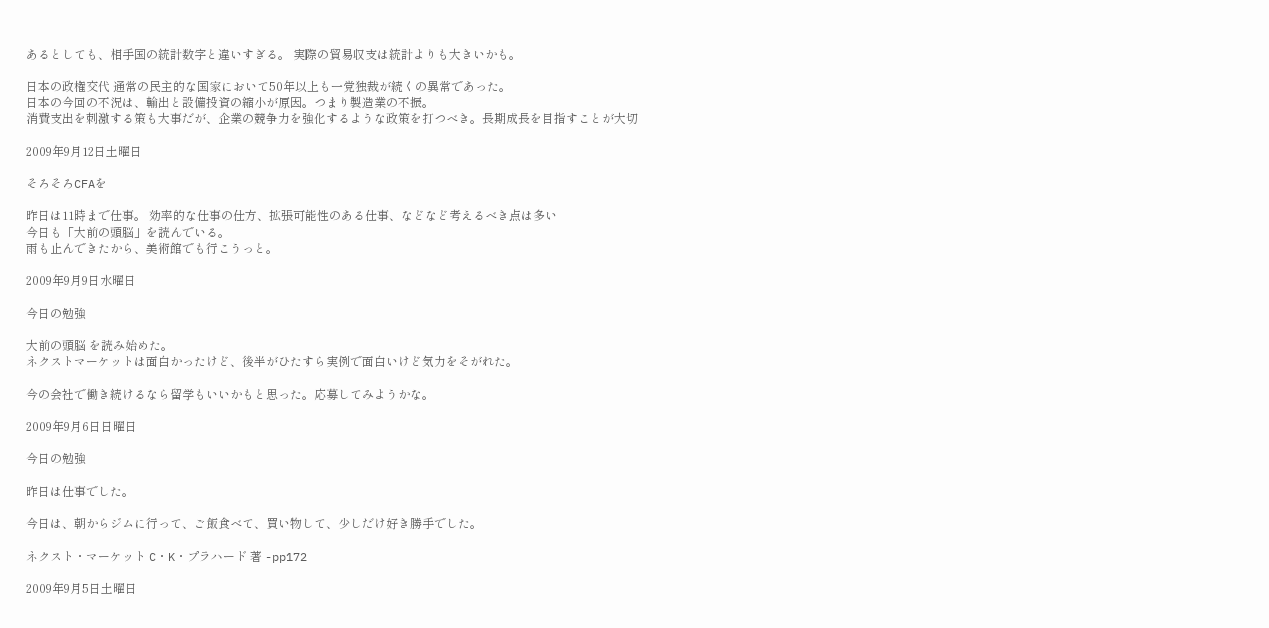あるとしても、相手国の統計数字と違いすぎる。 実際の貿易収支は統計よりも大きいかも。

日本の政権交代 通常の民主的な国家において50年以上も一党独裁が続くの異常であった。
日本の今回の不況は、輸出と設備投資の縮小が原因。つまり製造業の不振。
消費支出を刺激する策も大事だが、企業の競争力を強化するような政策を打つべき。長期成長を目指すことが大切

2009年9月12日土曜日

そろそろCFAを

昨日は11時まで仕事。 効率的な仕事の仕方、拡張可能性のある仕事、などなど考えるべき点は多い
今日も「大前の頭脳」を読んでいる。
雨も止んできたから、美術館でも行こうっと。

2009年9月9日水曜日

今日の勉強

大前の頭脳 を読み始めた。
ネクストマーケットは面白かったけど、後半がひたすら実例で面白いけど気力をそがれた。

今の会社で働き続けるなら留学もいいかもと思った。応募してみようかな。

2009年9月6日日曜日

今日の勉強

昨日は仕事でした。

今日は、朝からジムに行って、ご飯食べて、買い物して、少しだけ好き勝手でした。

ネクスト・マーケット C・K・プラハード 著 -pp172

2009年9月5日土曜日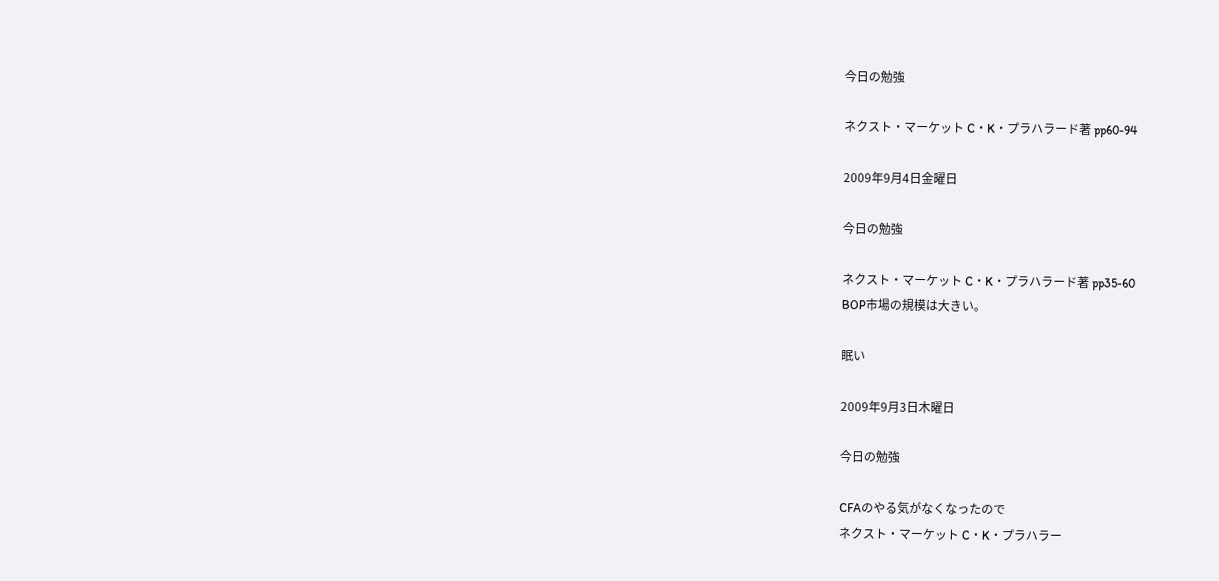今日の勉強

ネクスト・マーケット C・K・プラハラード著 pp60-94

2009年9月4日金曜日

今日の勉強

ネクスト・マーケット C・K・プラハラード著 pp35-60
BOP市場の規模は大きい。

眠い

2009年9月3日木曜日

今日の勉強

CFAのやる気がなくなったので
ネクスト・マーケット C・K・プラハラー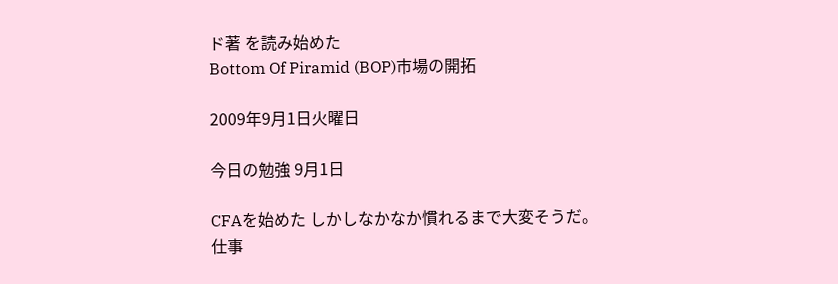ド著 を読み始めた
Bottom Of Piramid (BOP)市場の開拓

2009年9月1日火曜日

今日の勉強 9月1日

CFAを始めた しかしなかなか慣れるまで大変そうだ。
仕事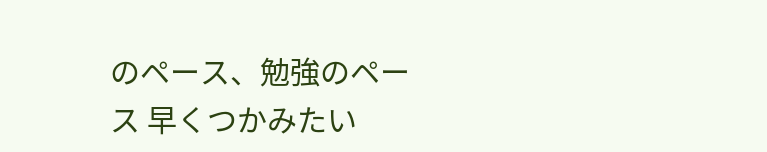のペース、勉強のペース 早くつかみたい